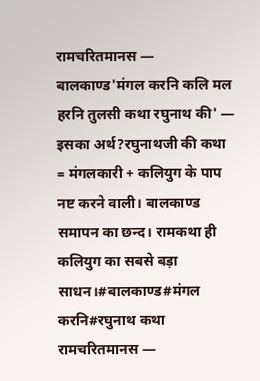रामचरितमानस — बालकाण्ड'मंगल करनि कलि मल हरनि तुलसी कथा रघुनाथ की' — इसका अर्थ?रघुनाथजी की कथा = मंगलकारी + कलियुग के पाप नष्ट करने वाली। बालकाण्ड समापन का छन्द। रामकथा ही कलियुग का सबसे बड़ा साधन।#बालकाण्ड#मंगल करनि#रघुनाथ कथा
रामचरितमानस —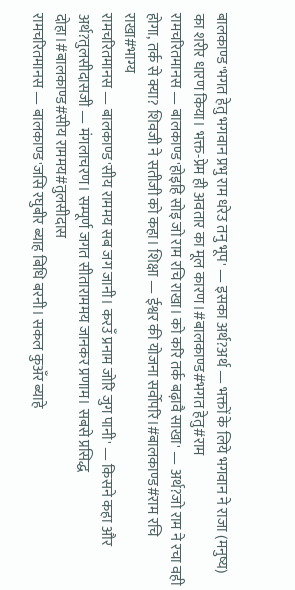बालकाण्ड'भगत हेतु भगवान प्रभु राम धरेउ तनु भूप' — इसका अर्थ?अर्थ — भक्तों के लिये भगवान ने राजा (मनुष्य) का शरीर धारण किया। भक्त-प्रेम ही अवतार का मूल कारण।#बालकाण्ड#भगत हेतु#राम
रामचरितमानस — बालकाण्ड'होइहि सोइ जो राम रचि राखा। को करि तर्क बढ़ावै साखा' — अर्थ?जो राम ने रचा वही होगा, तर्क से क्या? शिवजी ने सतीजी को कहा। शिक्षा — ईश्वर की योजना सर्वोपरि।#बालकाण्ड#राम रचि राखा#भाग्य
रामचरितमानस — बालकाण्ड'सीय राममय सब जग जानी। करउँ प्रनाम जोरि जुग पानी' — किसने कहा और अर्थ?तुलसीदासजी — मंगलाचरण। सम्पूर्ण जगत सीताराममय जानकर प्रणाम। सबसे प्रसिद्ध दोहा।#बालकाण्ड#सीय राममय#तुलसीदास
रामचरितमानस — बालकाण्ड'जसि रघुबीर ब्याह बिधि बरनी। सकल कुअँर ब्याहे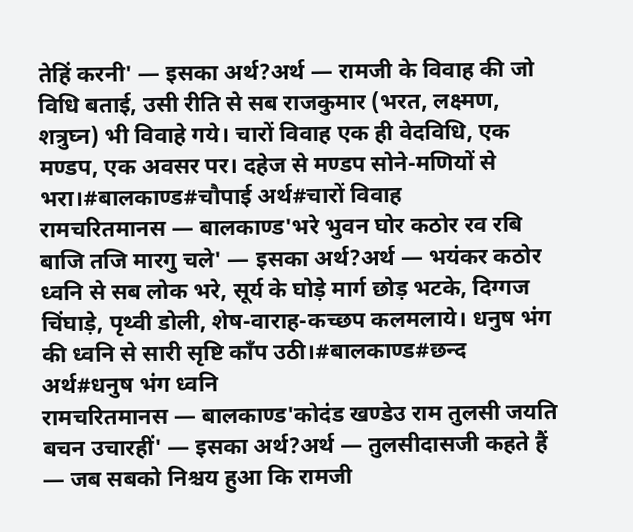तेहिं करनी' — इसका अर्थ?अर्थ — रामजी के विवाह की जो विधि बताई, उसी रीति से सब राजकुमार (भरत, लक्ष्मण, शत्रुघ्न) भी विवाहे गये। चारों विवाह एक ही वेदविधि, एक मण्डप, एक अवसर पर। दहेज से मण्डप सोने-मणियों से भरा।#बालकाण्ड#चौपाई अर्थ#चारों विवाह
रामचरितमानस — बालकाण्ड'भरे भुवन घोर कठोर रव रबि बाजि तजि मारगु चले' — इसका अर्थ?अर्थ — भयंकर कठोर ध्वनि से सब लोक भरे, सूर्य के घोड़े मार्ग छोड़ भटके, दिग्गज चिंघाड़े, पृथ्वी डोली, शेष-वाराह-कच्छप कलमलाये। धनुष भंग की ध्वनि से सारी सृष्टि काँप उठी।#बालकाण्ड#छन्द अर्थ#धनुष भंग ध्वनि
रामचरितमानस — बालकाण्ड'कोदंड खण्डेउ राम तुलसी जयति बचन उचारहीं' — इसका अर्थ?अर्थ — तुलसीदासजी कहते हैं — जब सबको निश्चय हुआ कि रामजी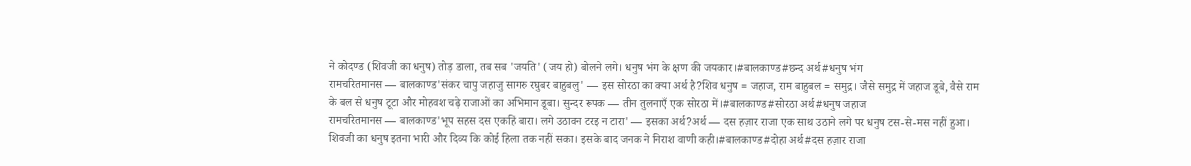ने कोदण्ड (शिवजी का धनुष) तोड़ डाला, तब सब 'जयति' (जय हो) बोलने लगे। धनुष भंग के क्षण की जयकार।#बालकाण्ड#छन्द अर्थ#धनुष भंग
रामचरितमानस — बालकाण्ड'संकर चापु जहाजु सागरु रघुबर बाहुबलु' — इस सोरठा का क्या अर्थ है?शिव धनुष = जहाज, राम बाहुबल = समुद्र। जैसे समुद्र में जहाज डूबे, वैसे राम के बल से धनुष टूटा और मोहवश चढ़े राजाओं का अभिमान डूबा। सुन्दर रूपक — तीन तुलनाएँ एक सोरठा में।#बालकाण्ड#सोरठा अर्थ#धनुष जहाज
रामचरितमानस — बालकाण्ड'भूप सहस दस एकहिं बारा। लगे उठावन टरइ न टारा' — इसका अर्थ?अर्थ — दस हज़ार राजा एक साथ उठाने लगे पर धनुष टस-से-मस नहीं हुआ। शिवजी का धनुष इतना भारी और दिव्य कि कोई हिला तक नहीं सका। इसके बाद जनक ने निराश वाणी कही।#बालकाण्ड#दोहा अर्थ#दस हज़ार राजा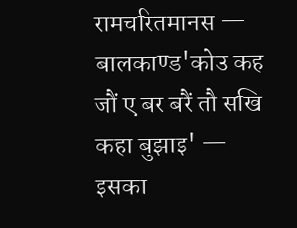रामचरितमानस — बालकाण्ड'कोउ कह जौं ए बर बरैं तौ सखि कहा बुझाइ' — इसका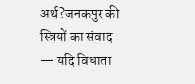अर्थ?जनकपुर की स्त्रियों का संवाद — यदि विधाता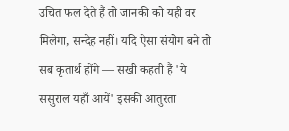उचित फल देते हैं तो जानकी को यही वर मिलेगा, सन्देह नहीं। यदि ऐसा संयोग बने तो सब कृतार्थ होंगे — सखी कहती हैं 'ये ससुराल यहाँ आयें' इसकी आतुरता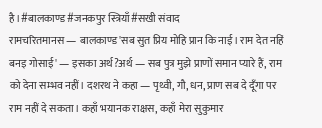है।#बालकाण्ड#जनकपुर स्त्रियाँ#सखी संवाद
रामचरितमानस — बालकाण्ड'सब सुत प्रिय मोहि प्रान कि नाई। राम देत नहिं बनइ गोसाई' — इसका अर्थ?अर्थ — सब पुत्र मुझे प्राणों समान प्यारे हैं, राम को देना सम्भव नहीं। दशरथ ने कहा — पृथ्वी, गौ, धन, प्राण सब दे दूँगा पर राम नहीं दे सकता। कहाँ भयानक राक्षस, कहाँ मेरा सुकुमार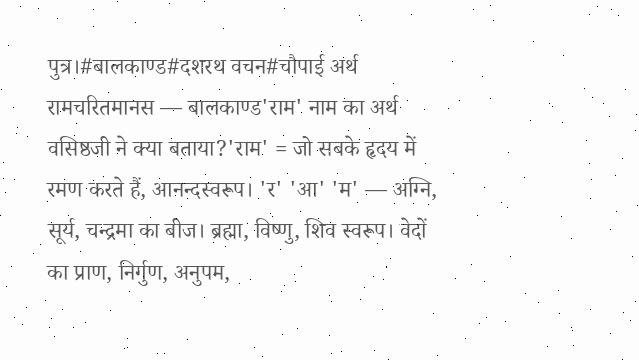पुत्र।#बालकाण्ड#दशरथ वचन#चौपाई अर्थ
रामचरितमानस — बालकाण्ड'राम' नाम का अर्थ वसिष्ठजी ने क्या बताया?'राम' = जो सबके हृदय में रमण करते हैं, आनन्दस्वरूप। 'र' 'आ' 'म' — अग्नि, सूर्य, चन्द्रमा का बीज। ब्रह्मा, विष्णु, शिव स्वरूप। वेदों का प्राण, निर्गुण, अनुपम,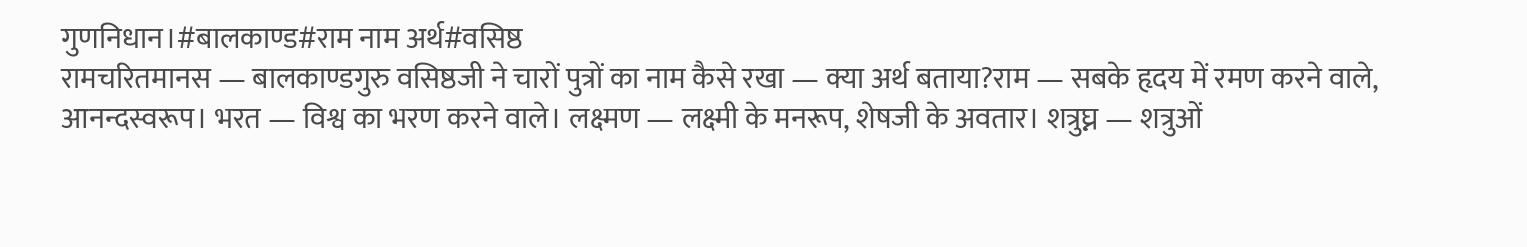गुणनिधान।#बालकाण्ड#राम नाम अर्थ#वसिष्ठ
रामचरितमानस — बालकाण्डगुरु वसिष्ठजी ने चारों पुत्रों का नाम कैसे रखा — क्या अर्थ बताया?राम — सबके हृदय में रमण करने वाले, आनन्दस्वरूप। भरत — विश्व का भरण करने वाले। लक्ष्मण — लक्ष्मी के मनरूप, शेषजी के अवतार। शत्रुघ्न — शत्रुओं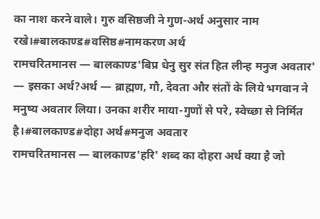का नाश करने वाले। गुरु वसिष्ठजी ने गुण-अर्थ अनुसार नाम रखे।#बालकाण्ड#वसिष्ठ#नामकरण अर्थ
रामचरितमानस — बालकाण्ड'बिप्र धेनु सुर संत हित लीन्ह मनुज अवतार' — इसका अर्थ?अर्थ — ब्राह्मण, गौ, देवता और संतों के लिये भगवान ने मनुष्य अवतार लिया। उनका शरीर माया-गुणों से परे, स्वेच्छा से निर्मित है।#बालकाण्ड#दोहा अर्थ#मनुज अवतार
रामचरितमानस — बालकाण्ड'हरि' शब्द का दोहरा अर्थ क्या है जो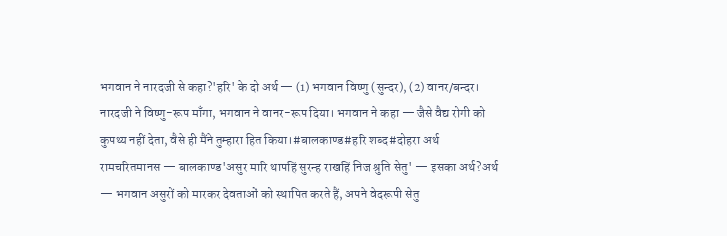भगवान ने नारदजी से कहा?'हरि' के दो अर्थ — (1) भगवान विष्णु (सुन्दर), (2) वानर/बन्दर। नारदजी ने विष्णु-रूप माँगा, भगवान ने वानर-रूप दिया। भगवान ने कहा — जैसे वैद्य रोगी को कुपथ्य नहीं देता, वैसे ही मैंने तुम्हारा हित किया।#बालकाण्ड#हरि शब्द#दोहरा अर्थ
रामचरितमानस — बालकाण्ड'असुर मारि थापहिं सुरन्ह राखहिं निज श्रुति सेतु' — इसका अर्थ?अर्थ — भगवान असुरों को मारकर देवताओं को स्थापित करते हैं, अपने वेदरूपी सेतु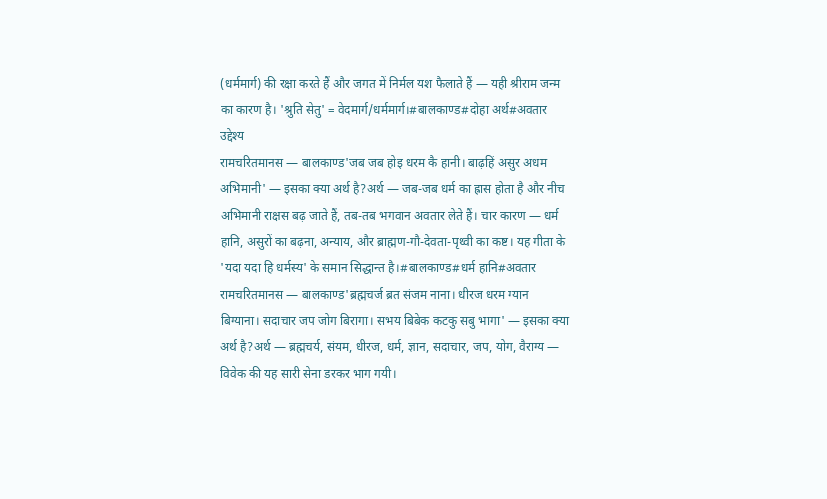(धर्ममार्ग) की रक्षा करते हैं और जगत में निर्मल यश फैलाते हैं — यही श्रीराम जन्म का कारण है। 'श्रुति सेतु' = वेदमार्ग/धर्ममार्ग।#बालकाण्ड#दोहा अर्थ#अवतार उद्देश्य
रामचरितमानस — बालकाण्ड'जब जब होइ धरम कै हानी। बाढ़हिं असुर अधम अभिमानी' — इसका क्या अर्थ है?अर्थ — जब-जब धर्म का ह्रास होता है और नीच अभिमानी राक्षस बढ़ जाते हैं, तब-तब भगवान अवतार लेते हैं। चार कारण — धर्म हानि, असुरों का बढ़ना, अन्याय, और ब्राह्मण-गौ-देवता-पृथ्वी का कष्ट। यह गीता के 'यदा यदा हि धर्मस्य' के समान सिद्धान्त है।#बालकाण्ड#धर्म हानि#अवतार
रामचरितमानस — बालकाण्ड'ब्रह्मचर्ज ब्रत संजम नाना। धीरज धरम ग्यान बिग्याना। सदाचार जप जोग बिरागा। सभय बिबेक कटकु सबु भागा' — इसका क्या अर्थ है?अर्थ — ब्रह्मचर्य, संयम, धीरज, धर्म, ज्ञान, सदाचार, जप, योग, वैराग्य — विवेक की यह सारी सेना डरकर भाग गयी।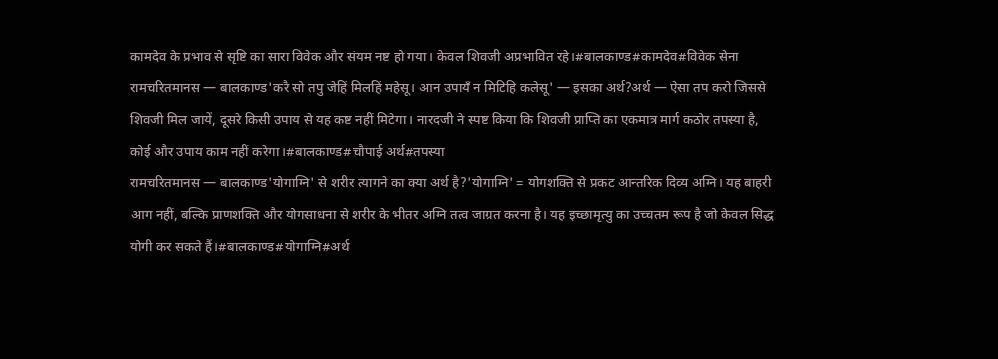कामदेव के प्रभाव से सृष्टि का सारा विवेक और संयम नष्ट हो गया। केवल शिवजी अप्रभावित रहे।#बालकाण्ड#कामदेव#विवेक सेना
रामचरितमानस — बालकाण्ड'करै सो तपु जेहिं मिलहिं महेसू। आन उपायँ न मिटिहि कलेसू' — इसका अर्थ?अर्थ — ऐसा तप करो जिससे शिवजी मिल जायें, दूसरे किसी उपाय से यह कष्ट नहीं मिटेगा। नारदजी ने स्पष्ट किया कि शिवजी प्राप्ति का एकमात्र मार्ग कठोर तपस्या है, कोई और उपाय काम नहीं करेगा।#बालकाण्ड#चौपाई अर्थ#तपस्या
रामचरितमानस — बालकाण्ड'योगाग्नि' से शरीर त्यागने का क्या अर्थ है?'योगाग्नि' = योगशक्ति से प्रकट आन्तरिक दिव्य अग्नि। यह बाहरी आग नहीं, बल्कि प्राणशक्ति और योगसाधना से शरीर के भीतर अग्नि तत्व जाग्रत करना है। यह इच्छामृत्यु का उच्चतम रूप है जो केवल सिद्ध योगी कर सकते हैं।#बालकाण्ड#योगाग्नि#अर्थ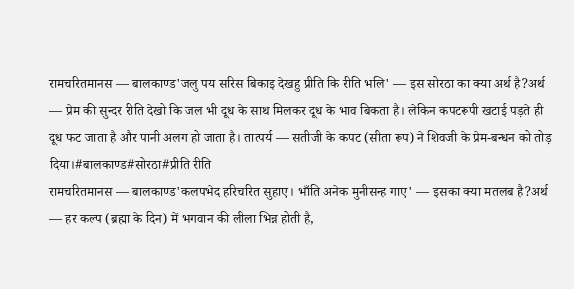रामचरितमानस — बालकाण्ड'जलु पय सरिस बिकाइ देखहु प्रीति कि रीति भलि' — इस सोरठा का क्या अर्थ है?अर्थ — प्रेम की सुन्दर रीति देखो कि जल भी दूध के साथ मिलकर दूध के भाव बिकता है। लेकिन कपटरूपी खटाई पड़ते ही दूध फट जाता है और पानी अलग हो जाता है। तात्पर्य — सतीजी के कपट (सीता रूप) ने शिवजी के प्रेम-बन्धन को तोड़ दिया।#बालकाण्ड#सोरठा#प्रीति रीति
रामचरितमानस — बालकाण्ड'कलपभेद हरिचरित सुहाए। भाँति अनेक मुनीसन्ह गाए' — इसका क्या मतलब है?अर्थ — हर कल्प (ब्रह्मा के दिन) में भगवान की लीला भिन्न होती है,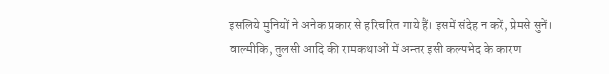इसलिये मुनियों ने अनेक प्रकार से हरिचरित गाये हैं। इसमें संदेह न करें, प्रेमसे सुनें। वाल्मीकि, तुलसी आदि की रामकथाओं में अन्तर इसी कल्पभेद के कारण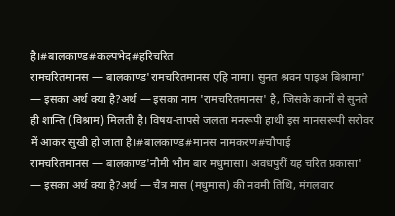है।#बालकाण्ड#कल्पभेद#हरिचरित
रामचरितमानस — बालकाण्ड'रामचरितमानस एहि नामा। सुनत श्रवन पाइअ बिश्रामा' — इसका अर्थ क्या है?अर्थ — इसका नाम 'रामचरितमानस' है, जिसके कानों से सुनते ही शान्ति (विश्राम) मिलती है। विषय-तापसे जलता मनरूपी हाथी इस मानसरूपी सरोवर में आकर सुखी हो जाता है।#बालकाण्ड#मानस नामकरण#चौपाई
रामचरितमानस — बालकाण्ड'नौमी भौम बार मधुमासा। अवधपुरीं यह चरित प्रकासा' — इसका अर्थ क्या है?अर्थ — चैत्र मास (मधुमास) की नवमी तिथि, मंगलवार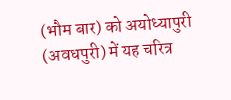(भौम बार) को अयोध्यापुरी (अवधपुरी) में यह चरित्र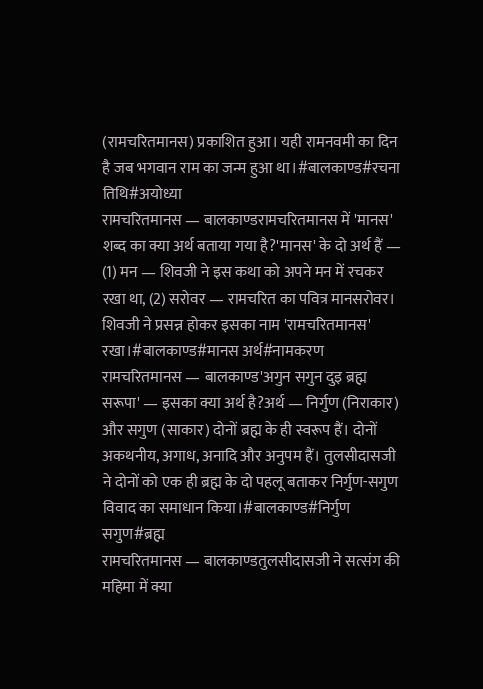(रामचरितमानस) प्रकाशित हुआ। यही रामनवमी का दिन है जब भगवान राम का जन्म हुआ था।#बालकाण्ड#रचना तिथि#अयोध्या
रामचरितमानस — बालकाण्डरामचरितमानस में 'मानस' शब्द का क्या अर्थ बताया गया है?'मानस' के दो अर्थ हैं — (1) मन — शिवजी ने इस कथा को अपने मन में रचकर रखा था, (2) सरोवर — रामचरित का पवित्र मानसरोवर। शिवजी ने प्रसन्न होकर इसका नाम 'रामचरितमानस' रखा।#बालकाण्ड#मानस अर्थ#नामकरण
रामचरितमानस — बालकाण्ड'अगुन सगुन दुइ ब्रह्म सरूपा' — इसका क्या अर्थ है?अर्थ — निर्गुण (निराकार) और सगुण (साकार) दोनों ब्रह्म के ही स्वरूप हैं। दोनों अकथनीय, अगाध, अनादि और अनुपम हैं। तुलसीदासजी ने दोनों को एक ही ब्रह्म के दो पहलू बताकर निर्गुण-सगुण विवाद का समाधान किया।#बालकाण्ड#निर्गुण सगुण#ब्रह्म
रामचरितमानस — बालकाण्डतुलसीदासजी ने सत्संग की महिमा में क्या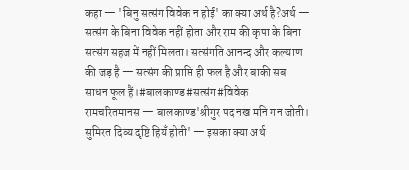कहा — 'बिनु सत्संग विवेक न होई' का क्या अर्थ है?अर्थ — सत्संग के बिना विवेक नहीं होता और राम की कृपा के बिना सत्संग सहज में नहीं मिलता। सत्संगति आनन्द और कल्याण की जड़ है — सत्संग की प्राप्ति ही फल है और बाकी सब साधन फूल हैं।#बालकाण्ड#सत्संग#विवेक
रामचरितमानस — बालकाण्ड'श्रीगुर पद नख मनि गन जोती। सुमिरत दिव्य दृष्टि हियँ होती' — इसका क्या अर्थ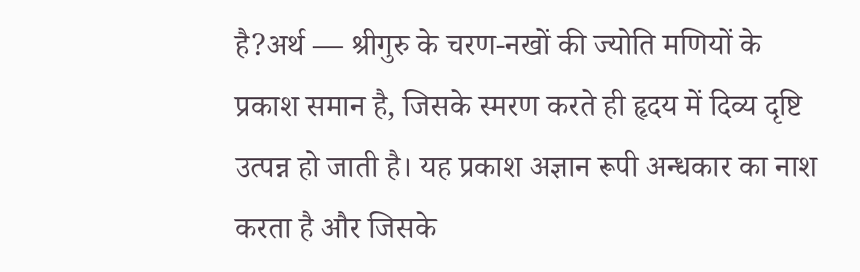है?अर्थ — श्रीगुरु के चरण-नखों की ज्योति मणियों के प्रकाश समान है, जिसके स्मरण करते ही हृदय में दिव्य दृष्टि उत्पन्न हो जाती है। यह प्रकाश अज्ञान रूपी अन्धकार का नाश करता है और जिसके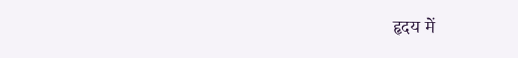हृदय में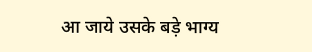आ जाये उसके बड़े भाग्य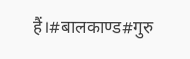हैं।#बालकाण्ड#गुरु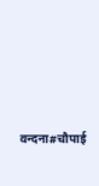वन्दना#चौपाई